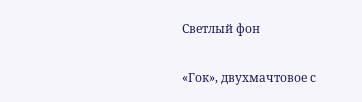Светлый фон

«Гок», двухмачтовое с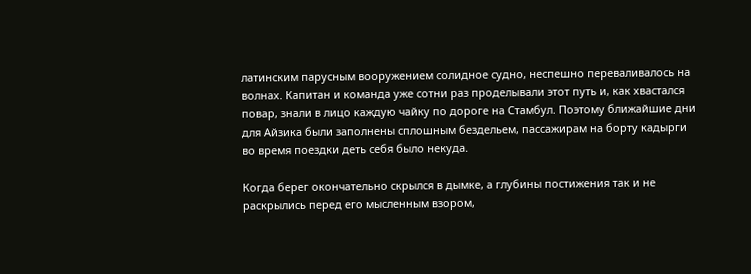латинским парусным вооружением солидное судно, неспешно переваливалось на волнах. Капитан и команда уже сотни раз проделывали этот путь и, как хвастался повар, знали в лицо каждую чайку по дороге на Стамбул. Поэтому ближайшие дни для Айзика были заполнены сплошным бездельем, пассажирам на борту кадырги во время поездки деть себя было некуда.

Когда берег окончательно скрылся в дымке, а глубины постижения так и не раскрылись перед его мысленным взором,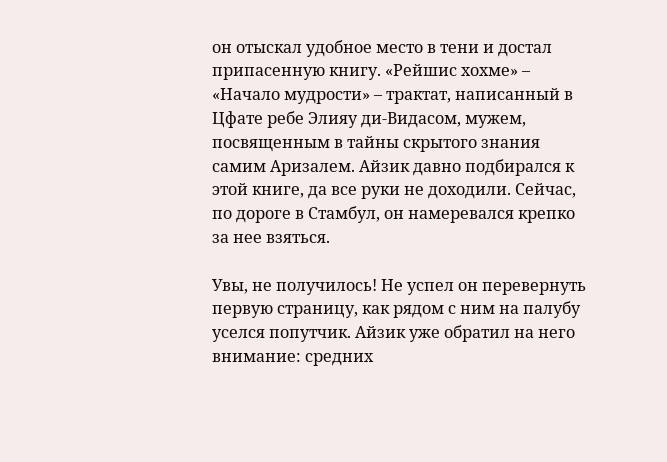он отыскал удобное место в тени и достал припасенную книгу. «Рейшис хохме» – «Начало мудрости» – трактат, написанный в Цфате ребе Элияу ди-Видасом, мужем, посвященным в тайны скрытого знания самим Аризалем. Айзик давно подбирался к этой книге, да все руки не доходили. Сейчас, по дороге в Стамбул, он намеревался крепко за нее взяться.

Увы, не получилось! Не успел он перевернуть первую страницу, как рядом с ним на палубу уселся попутчик. Айзик уже обратил на него внимание: средних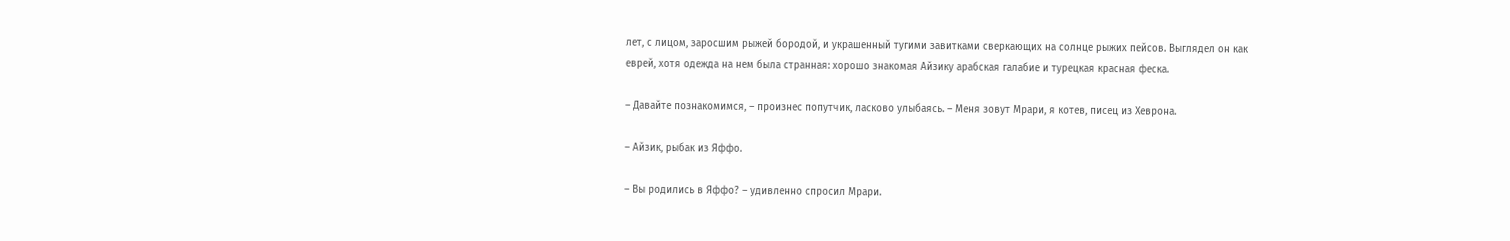лет, с лицом, заросшим рыжей бородой, и украшенный тугими завитками сверкающих на солнце рыжих пейсов. Выглядел он как еврей, хотя одежда на нем была странная: хорошо знакомая Айзику арабская галабие и турецкая красная феска.

– Давайте познакомимся, – произнес попутчик, ласково улыбаясь. – Меня зовут Мрари, я котев, писец из Хеврона.

– Айзик, рыбак из Яффо.

– Вы родились в Яффо? – удивленно спросил Мрари.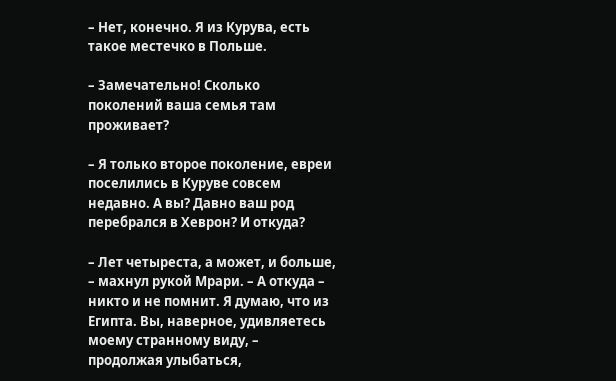– Нет, конечно. Я из Курува, есть такое местечко в Польше.

– Замечательно! Сколько поколений ваша семья там проживает?

– Я только второе поколение, евреи поселились в Куруве совсем недавно. А вы? Давно ваш род перебрался в Хеврон? И откуда?

– Лет четыреста, а может, и больше, – махнул рукой Мрари. – А откуда – никто и не помнит. Я думаю, что из Египта. Вы, наверное, удивляетесь моему странному виду, – продолжая улыбаться,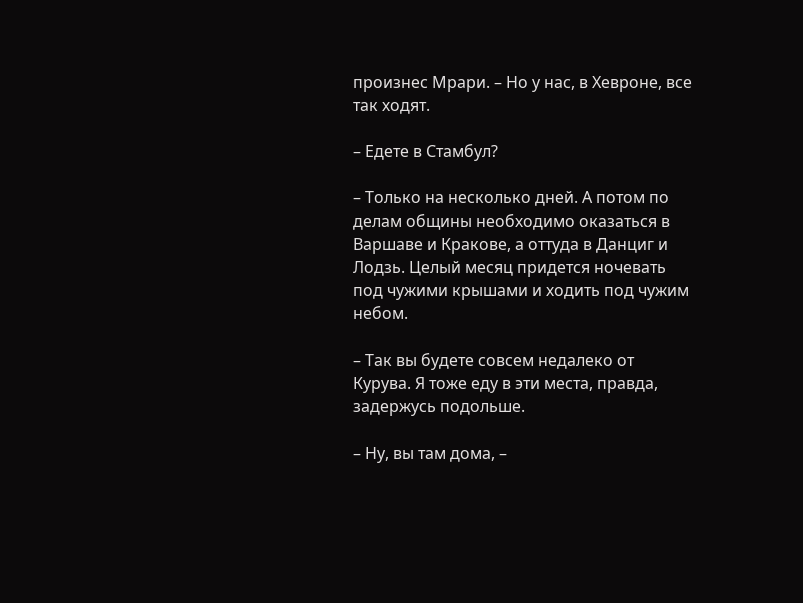произнес Мрари. – Но у нас, в Хевроне, все так ходят.

– Едете в Стамбул?

– Только на несколько дней. А потом по делам общины необходимо оказаться в Варшаве и Кракове, а оттуда в Данциг и Лодзь. Целый месяц придется ночевать под чужими крышами и ходить под чужим небом.

– Так вы будете совсем недалеко от Курува. Я тоже еду в эти места, правда, задержусь подольше.

– Ну, вы там дома, –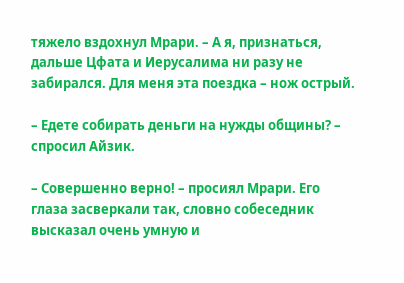тяжело вздохнул Мрари. – А я, признаться, дальше Цфата и Иерусалима ни разу не забирался. Для меня эта поездка – нож острый.

– Едете собирать деньги на нужды общины? – спросил Айзик.

– Совершенно верно! – просиял Мрари. Его глаза засверкали так, словно собеседник высказал очень умную и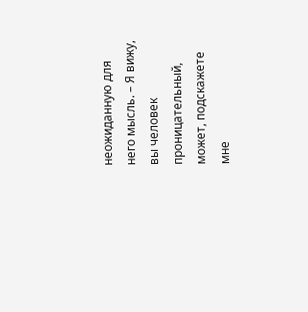неожиданную для него мысль. – Я вижу, вы человек проницательный, может, подскажете мне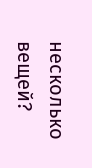несколько вещей?